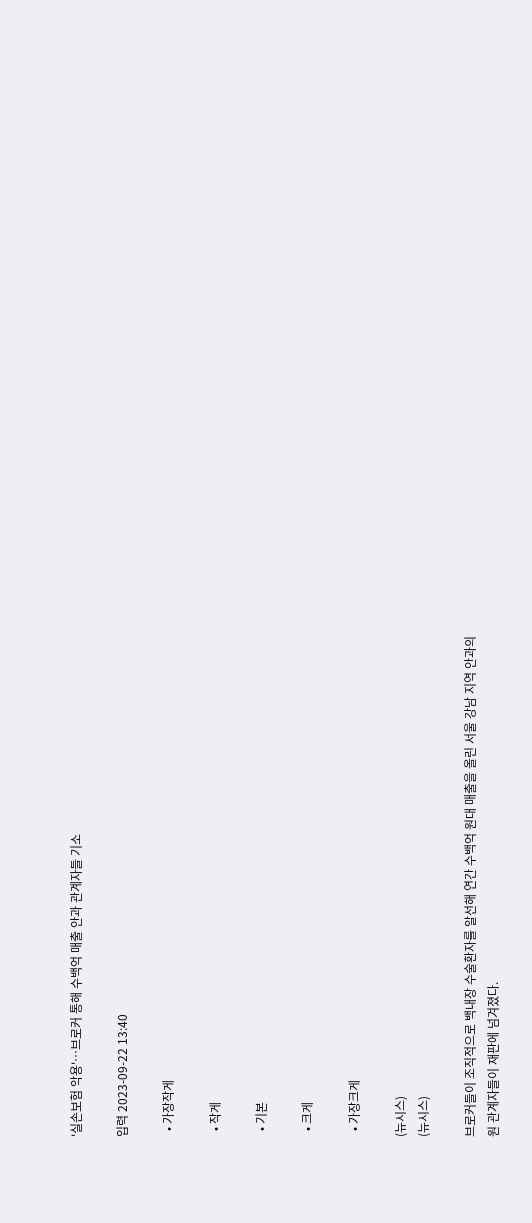'실손보험 악용'…브로커 통해 수백억 매출 안과 관계자들 기소

입력 2023-09-22 13:40

  • 가장작게

  • 작게

  • 기본

  • 크게

  • 가장크게

(뉴시스)
(뉴시스)

브로커들이 조직적으로 백내장 수술환자를 알선해 연간 수백억 원대 매출을 올린 서울 강남 지역 안과의원 관계자들이 재판에 넘겨졌다.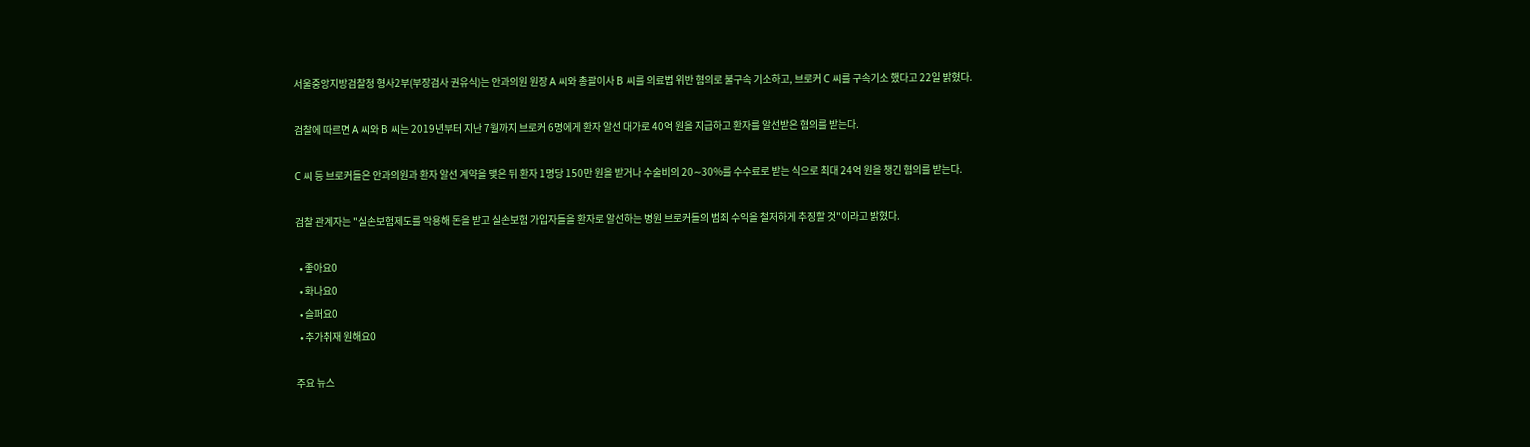서울중앙지방검찰청 형사2부(부장검사 권유식)는 안과의원 원장 A 씨와 총괄이사 B 씨를 의료법 위반 혐의로 불구속 기소하고, 브로커 C 씨를 구속기소 했다고 22일 밝혔다.

검찰에 따르면 A 씨와 B 씨는 2019년부터 지난 7월까지 브로커 6명에게 환자 알선 대가로 40억 원을 지급하고 환자를 알선받은 혐의를 받는다.

C 씨 등 브로커들은 안과의원과 환자 알선 계약을 맺은 뒤 환자 1명당 150만 원을 받거나 수술비의 20∼30%를 수수료로 받는 식으로 최대 24억 원을 챙긴 혐의를 받는다.

검찰 관계자는 "실손보험제도를 악용해 돈을 받고 실손보험 가입자들을 환자로 알선하는 병원 브로커들의 범죄 수익을 철저하게 추징할 것"이라고 밝혔다.

  • 좋아요0
  • 화나요0
  • 슬퍼요0
  • 추가취재 원해요0

주요 뉴스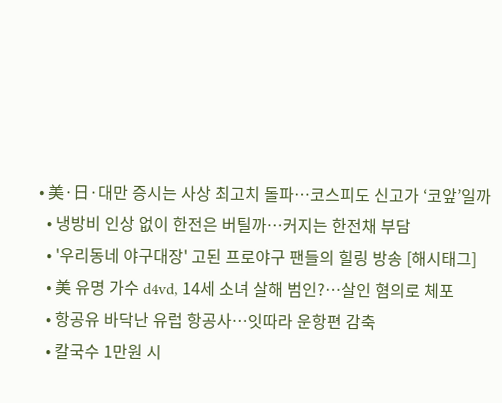• 美·日·대만 증시는 사상 최고치 돌파⋯코스피도 신고가 ‘코앞’일까
  • 냉방비 인상 없이 한전은 버틸까⋯커지는 한전채 부담
  • '우리동네 야구대장' 고된 프로야구 팬들의 힐링 방송 [해시태그]
  • 美 유명 가수 d4vd, 14세 소녀 살해 범인?⋯살인 혐의로 체포
  • 항공유 바닥난 유럽 항공사⋯잇따라 운항편 감축
  • 칼국수 1만원 시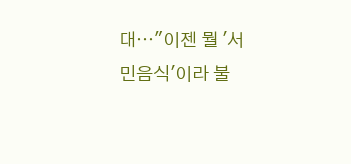대⋯"이젠 뭘 '서민음식'이라 불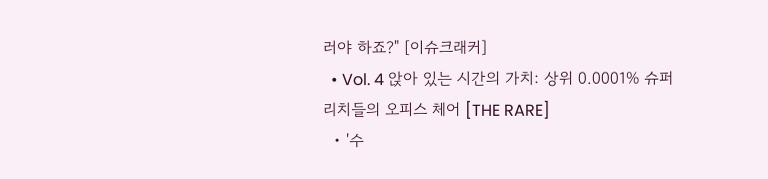러야 하죠?" [이슈크래커]
  • Vol. 4 앉아 있는 시간의 가치: 상위 0.0001% 슈퍼리치들의 오피스 체어 [THE RARE]
  • '수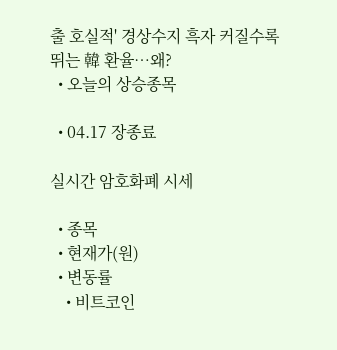출 호실적' 경상수지 흑자 커질수록 뛰는 韓 환율⋯왜?
  • 오늘의 상승종목

  • 04.17 장종료

실시간 암호화폐 시세

  • 종목
  • 현재가(원)
  • 변동률
    • 비트코인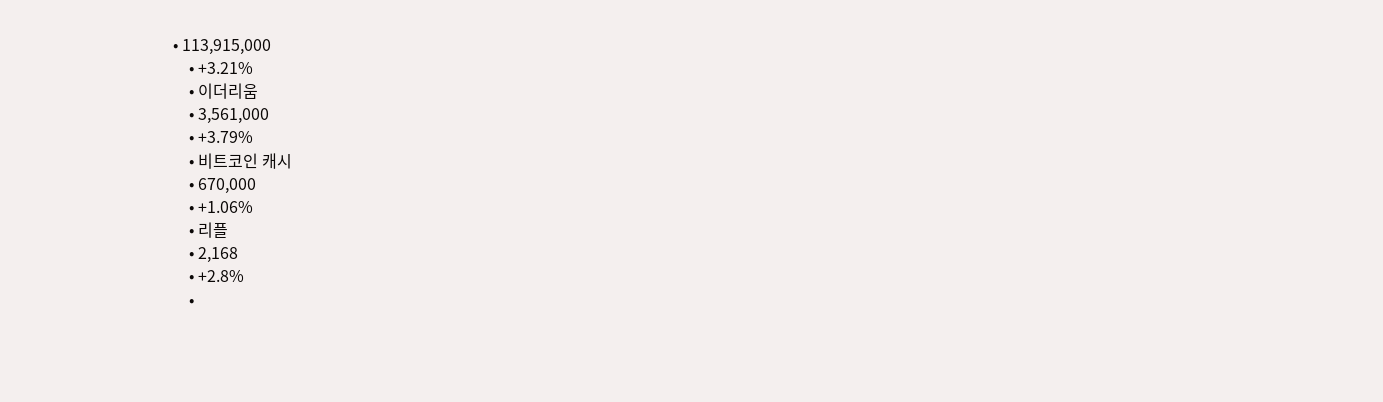• 113,915,000
    • +3.21%
    • 이더리움
    • 3,561,000
    • +3.79%
    • 비트코인 캐시
    • 670,000
    • +1.06%
    • 리플
    • 2,168
    • +2.8%
    •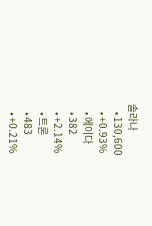솔라나
    • 130,600
    • +0.93%
    • 에이다
    • 382
    • +2.14%
    • 트론
    • 483
    • +0.21%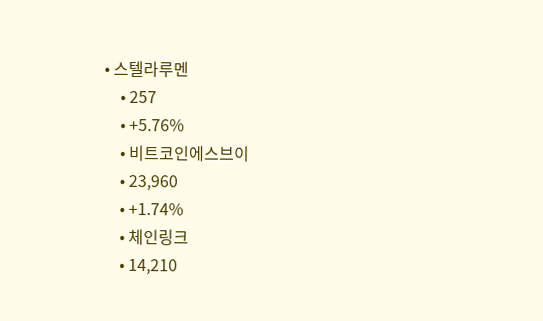• 스텔라루멘
    • 257
    • +5.76%
    • 비트코인에스브이
    • 23,960
    • +1.74%
    • 체인링크
    • 14,210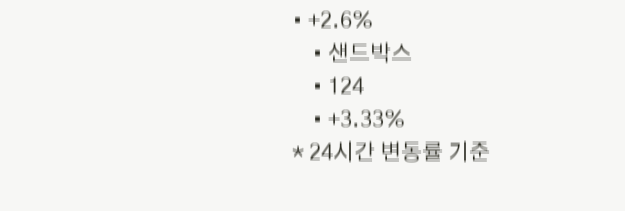• +2.6%
    • 샌드박스
    • 124
    • +3.33%
* 24시간 변동률 기준